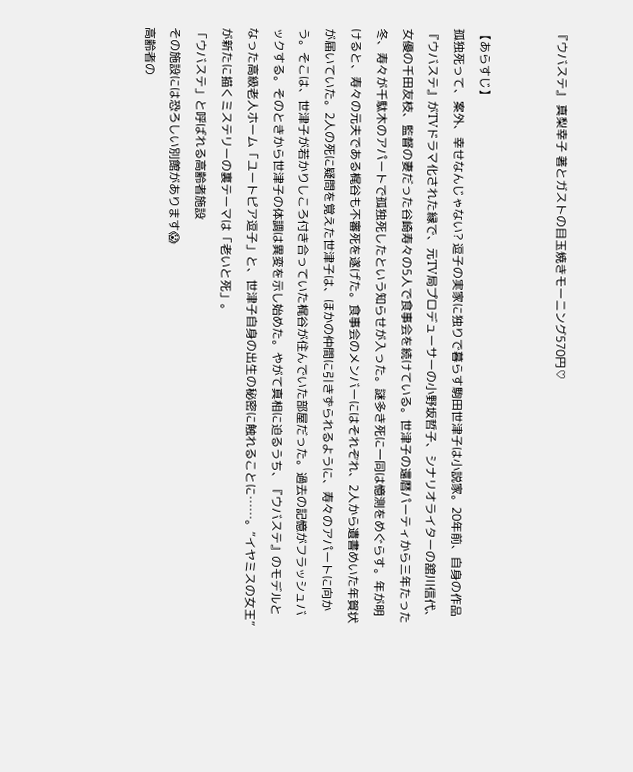『ウバステ』 真梨幸子 著とガストの目玉焼きモーニング570円♡


【あらすじ】
孤独死って、案外、幸せなんじゃない? 逗子の実家に独りで暮らす駒田世津子は小説家。20年前、自身の作品『ウバステ』がTVドラマ化された縁で、元TV局プロデューサーの小野坂哲子、シナリオライターの舘川信代、女優の千田友枝、監督の妻だった谷崎寿々の5人で食事会を続けている。世津子の還暦パーティから三年たった冬、寿々が千駄木のアパートで孤独死したという知らせが入った。謎多き死に一同は憶測をめぐらす。年が明けると、寿々の元夫である梶谷も不審死を遂げた。食事会のメンバーにはそれぞれ、2人から遺書めいた年賀状が届いていた。2人の死に疑問を覚えた世津子は、ほかの仲間に引きずられるように、寿々のアパートに向かう。そこは、世津子が若かりしころ付き合っていた梶谷が住んでいた部屋だった。過去の記憶がフラッシュバックする。そのときから世津子の体調は異変を示し始めた。やがて真相に迫るうち、『ウバステ』のモデルとなった高級老人ホーム「ユートピア逗子」と、世津子自身の出生の秘密に触れることに……。“イヤミスの女王”が新たに描くミステリーの裏テーマは「老いと死」。
「ウバステ」と呼ばれる高齢者施設
その施設には恐ろしい別館があります😱
高齢者の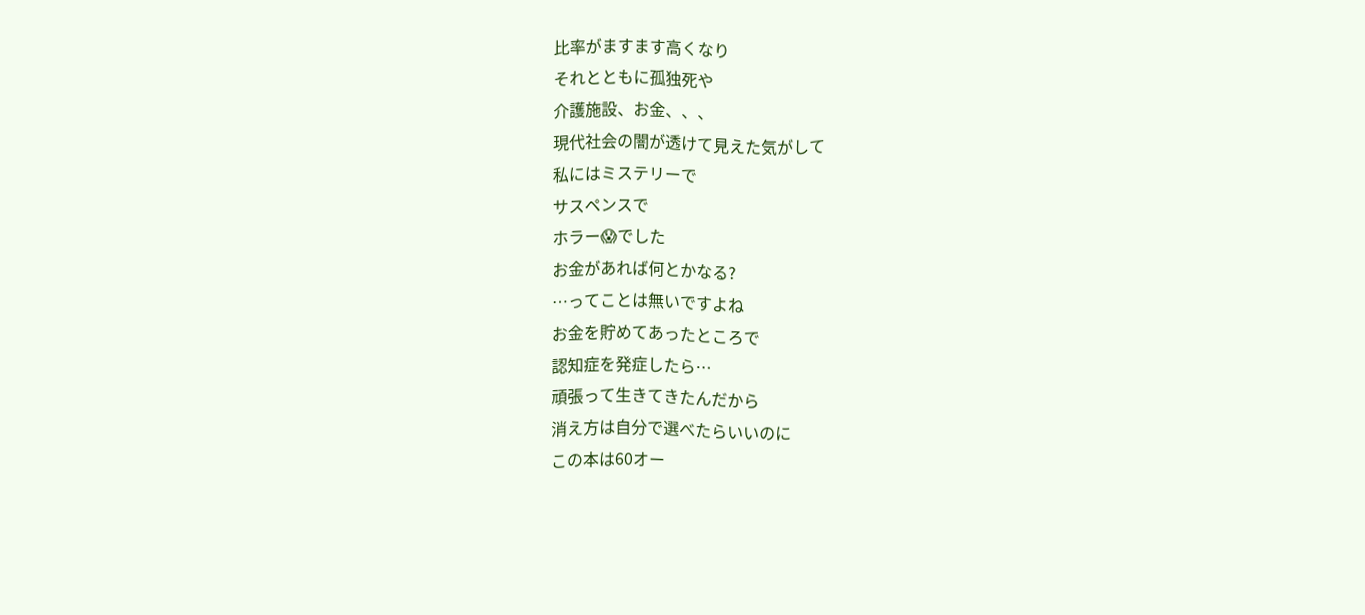比率がますます高くなり
それとともに孤独死や
介護施設、お金、、、
現代社会の闇が透けて見えた気がして
私にはミステリーで
サスペンスで
ホラー😱でした
お金があれば何とかなる?
…ってことは無いですよね
お金を貯めてあったところで
認知症を発症したら…
頑張って生きてきたんだから
消え方は自分で選べたらいいのに
この本は60オー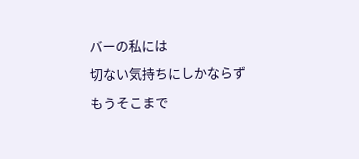バーの私には
切ない気持ちにしかならず
もうそこまで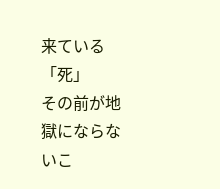来ている「死」
その前が地獄にならないこ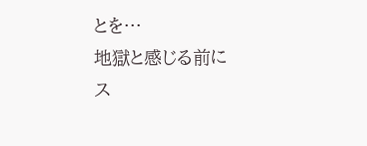とを…
地獄と感じる前に
ス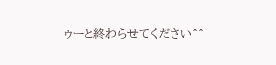ゥーと終わらせてください^^